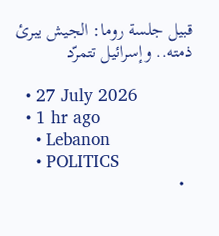قبيل جلسة روما: الجيش يبرئ ذمته.. وإسرائيل تتمرّد

  • 27 July 2026
  • 1 hr ago
    • Lebanon
    • POLITICS
  •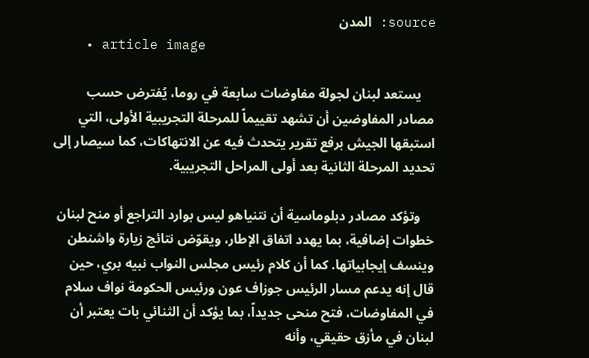source: المدن
    • article image

    يستعد لبنان لجولة مفاوضات سابعة في روما، يُفترض حسب مصادر المفاوضين أن تشهد تقييماً للمرحلة التجريبية الأولى، التي استبقها الجيش برفع تقرير يتحدث فيه عن الانتهاكات، كما سيصار إلى تحديد المرحلة الثانية بعد أولى المراحل التجريبية.

    وتؤكد مصادر دبلوماسية أن نتنياهو ليس بوارد التراجع أو منح لبنان خطوات إضافية، بما يهدد اتفاق الإطار، ويقوّض نتائج زيارة واشنطن وينسف إيجابياتها. كما أن كلام رئيس مجلس النواب نبيه بري، حين قال إنه يدعم مسار الرئيس جوزاف عون ورئيس الحكومة نواف سلام في المفاوضات، فتح منحى جديداً، بما يؤكد أن الثنائي بات يعتبر أن لبنان في مأزق حقيقي، وأنه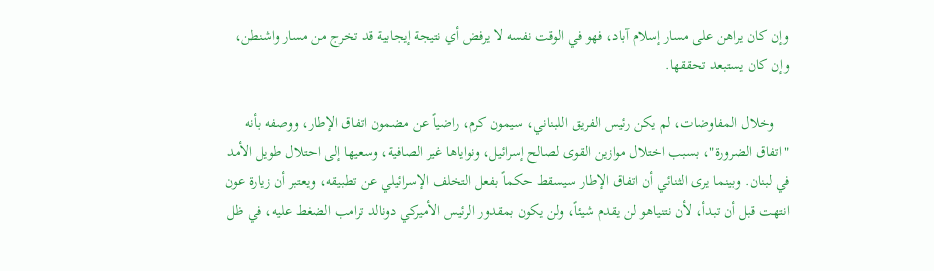وإن كان يراهن على مسار إسلام آباد، فهو في الوقت نفسه لا يرفض أي نتيجة إيجابية قد تخرج من مسار واشنطن، وإن كان يستبعد تحققها.

    وخلال المفاوضات، لم يكن رئيس الفريق اللبناني، سيمون كرم، راضياً عن مضمون اتفاق الإطار، ووصفه بأنه "اتفاق الضرورة"، بسبب اختلال موازين القوى لصالح إسرائيل، ونواياها غير الصافية، وسعيها إلى احتلال طويل الأمد في لبنان. وبينما يرى الثنائي أن اتفاق الإطار سيسقط حكماً بفعل التخلف الإسرائيلي عن تطبيقه، ويعتبر أن زيارة عون انتهت قبل أن تبدأ، لأن نتنياهو لن يقدم شيئاً، ولن يكون بمقدور الرئيس الأميركي دونالد ترامب الضغط عليه، في ظل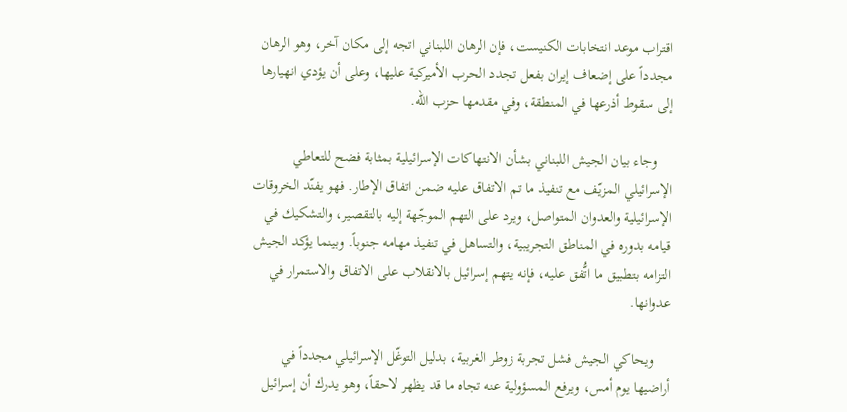اقتراب موعد انتخابات الكنيست، فإن الرهان اللبناني اتجه إلى مكان آخر، وهو الرهان مجدداً على إضعاف إيران بفعل تجدد الحرب الأميركية عليها، وعلى أن يؤدي انهيارها إلى سقوط أذرعها في المنطقة، وفي مقدمها حزب الله.

    وجاء بيان الجيش اللبناني بشأن الانتهاكات الإسرائيلية بمثابة فضح للتعاطي الإسرائيلي المزيّف مع تنفيذ ما تم الاتفاق عليه ضمن اتفاق الإطار. فهو يفنّد الخروقات الإسرائيلية والعدوان المتواصل، ويرد على التهم الموجّهة إليه بالتقصير، والتشكيك في قيامه بدوره في المناطق التجريبية، والتساهل في تنفيذ مهامه جنوباً. وبينما يؤكد الجيش التزامه بتطبيق ما اتُّفق عليه، فإنه يتهم إسرائيل بالانقلاب على الاتفاق والاستمرار في عدوانها.

    ويحاكي الجيش فشل تجربة زوطر الغربية، بدليل التوغّل الإسرائيلي مجدداً في أراضيها يوم أمس، ويرفع المسؤولية عنه تجاه ما قد يظهر لاحقاً، وهو يدرك أن إسرائيل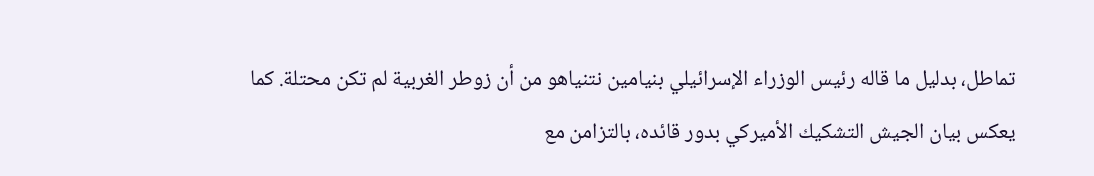تماطل، بدليل ما قاله رئيس الوزراء الإسرائيلي بنيامين نتنياهو من أن زوطر الغربية لم تكن محتلة. كما يعكس بيان الجيش التشكيك الأميركي بدور قائده، بالتزامن مع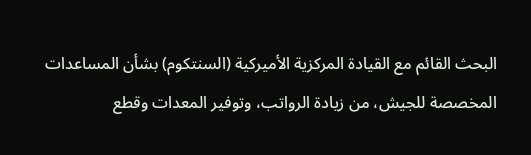البحث القائم مع القيادة المركزية الأميركية (السنتكوم) بشأن المساعدات المخصصة للجيش، من زيادة الرواتب، وتوفير المعدات وقطع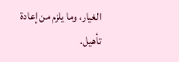الغيار، وما يلزم من إعادة تأهيل.